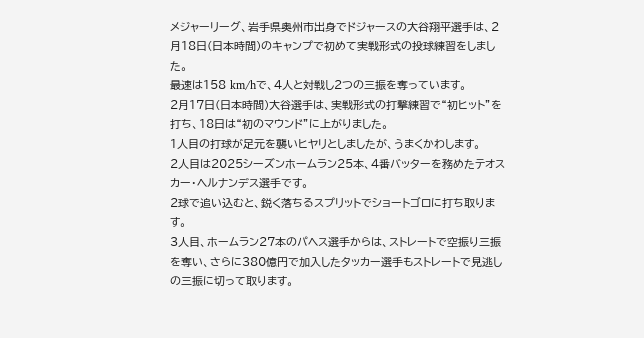メジャーリーグ、岩手県奥州市出身でドジャースの大谷翔平選手は、2月18日(日本時間)のキャンプで初めて実戦形式の投球練習をしました。
最速は158 km/hで、4人と対戦し2つの三振を奪っています。
2月17日(日本時間)大谷選手は、実戦形式の打撃練習で“初ヒット”を打ち、18日は“初のマウンド”に上がりました。
1人目の打球が足元を襲いヒヤリとしましたが、うまくかわします。
2人目は2025シーズンホームラン25本、4番バッターを務めたテオスカー・ヘルナンデス選手です。
2球で追い込むと、鋭く落ちるスプリットでショートゴロに打ち取ります。
3人目、ホームラン27本のパヘス選手からは、ストレートで空振り三振を奪い、さらに380億円で加入したタッカー選手もストレートで見逃しの三振に切って取ります。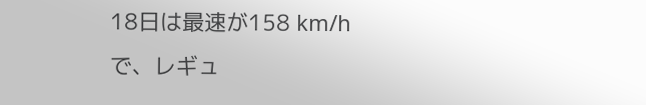18日は最速が158 km/hで、レギュ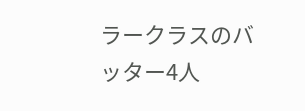ラークラスのバッター4人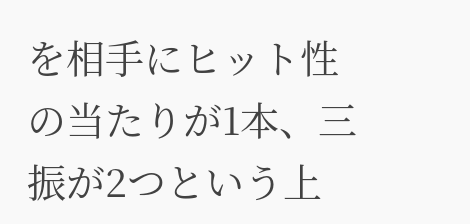を相手にヒット性の当たりが1本、三振が2つという上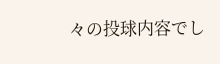々の投球内容でし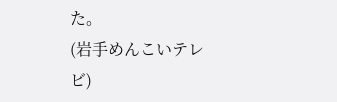た。
(岩手めんこいテレビ)